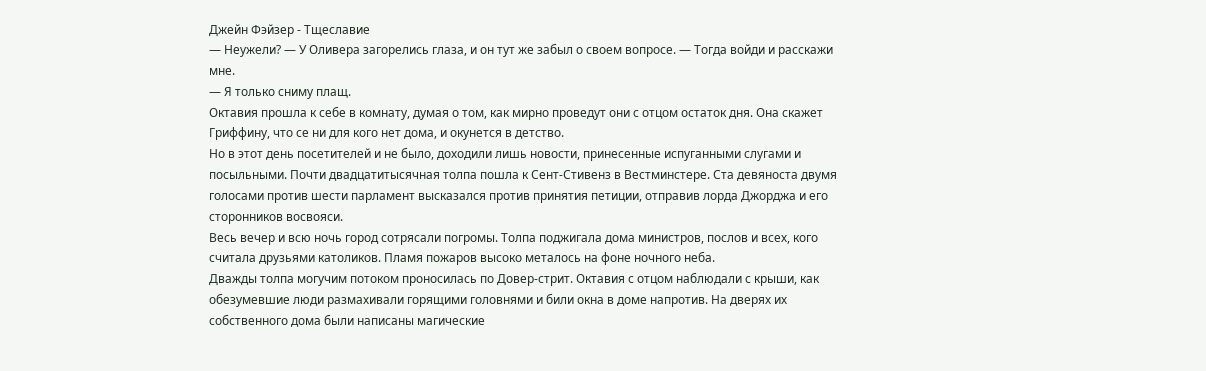Джейн Фэйзер - Тщеславие
— Неужели? — У Оливера загорелись глаза, и он тут же забыл о своем вопросе. — Тогда войди и расскажи мне.
— Я только сниму плащ.
Октавия прошла к себе в комнату, думая о том, как мирно проведут они с отцом остаток дня. Она скажет Гриффину, что се ни для кого нет дома, и окунется в детство.
Но в этот день посетителей и не было, доходили лишь новости, принесенные испуганными слугами и посыльными. Почти двадцатитысячная толпа пошла к Сент-Стивенз в Вестминстере. Ста девяноста двумя голосами против шести парламент высказался против принятия петиции, отправив лорда Джорджа и его сторонников восвояси.
Весь вечер и всю ночь город сотрясали погромы. Толпа поджигала дома министров, послов и всех, кого считала друзьями католиков. Пламя пожаров высоко металось на фоне ночного неба.
Дважды толпа могучим потоком проносилась по Довер-стрит. Октавия с отцом наблюдали с крыши, как обезумевшие люди размахивали горящими головнями и били окна в доме напротив. На дверях их собственного дома были написаны магические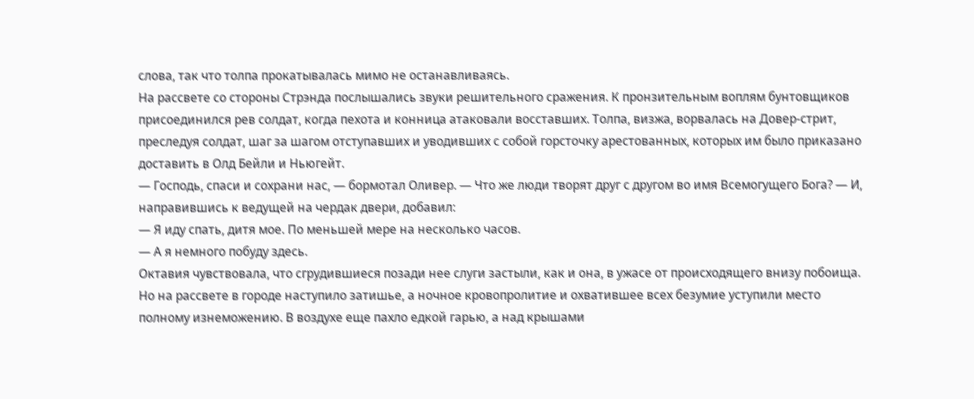слова, так что толпа прокатывалась мимо не останавливаясь.
На рассвете со стороны Стрэнда послышались звуки решительного сражения. К пронзительным воплям бунтовщиков присоединился рев солдат, когда пехота и конница атаковали восставших. Толпа, визжа, ворвалась на Довер-стрит, преследуя солдат, шаг за шагом отступавших и уводивших с собой горсточку арестованных, которых им было приказано доставить в Олд Бейли и Ньюгейт.
— Господь, спаси и сохрани нас, — бормотал Оливер. — Что же люди творят друг с другом во имя Всемогущего Бога? — И, направившись к ведущей на чердак двери, добавил:
— Я иду спать, дитя мое. По меньшей мере на несколько часов.
— А я немного побуду здесь.
Октавия чувствовала, что сгрудившиеся позади нее слуги застыли, как и она, в ужасе от происходящего внизу побоища.
Но на рассвете в городе наступило затишье, а ночное кровопролитие и охватившее всех безумие уступили место полному изнеможению. В воздухе еще пахло едкой гарью, а над крышами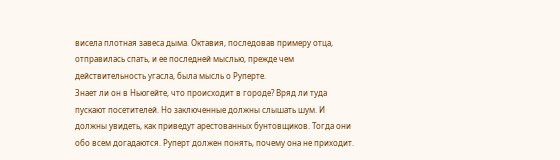висела плотная завеса дыма. Октавия, последовав примеру отца, отправилась спать, и ее последней мыслью, прежде чем действительность угасла, была мысль о Руперте.
Знает ли он в Ньюгейте, что происходит в городе? Вряд ли туда пускают посетителей. Но заключенные должны слышать шум. И должны увидеть, как приведут арестованных бунтовщиков. Тогда они обо всем догадаются. Руперт должен понять, почему она не приходит.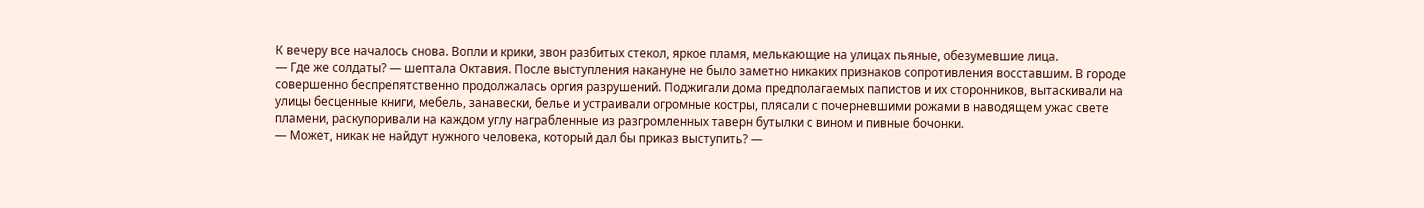К вечеру все началось снова. Вопли и крики, звон разбитых стекол, яркое пламя, мелькающие на улицах пьяные, обезумевшие лица.
— Где же солдаты? — шептала Октавия. После выступления накануне не было заметно никаких признаков сопротивления восставшим. В городе совершенно беспрепятственно продолжалась оргия разрушений. Поджигали дома предполагаемых папистов и их сторонников, вытаскивали на улицы бесценные книги, мебель, занавески, белье и устраивали огромные костры, плясали с почерневшими рожами в наводящем ужас свете пламени, раскупоривали на каждом углу награбленные из разгромленных таверн бутылки с вином и пивные бочонки.
— Может, никак не найдут нужного человека, который дал бы приказ выступить? —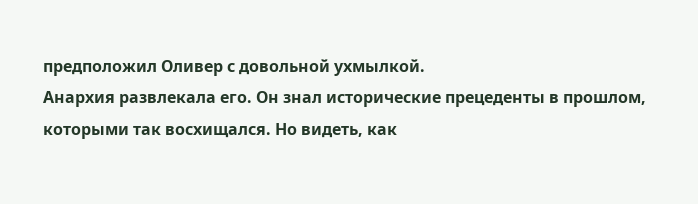предположил Оливер с довольной ухмылкой.
Анархия развлекала его. Он знал исторические прецеденты в прошлом, которыми так восхищался. Но видеть, как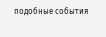подобные события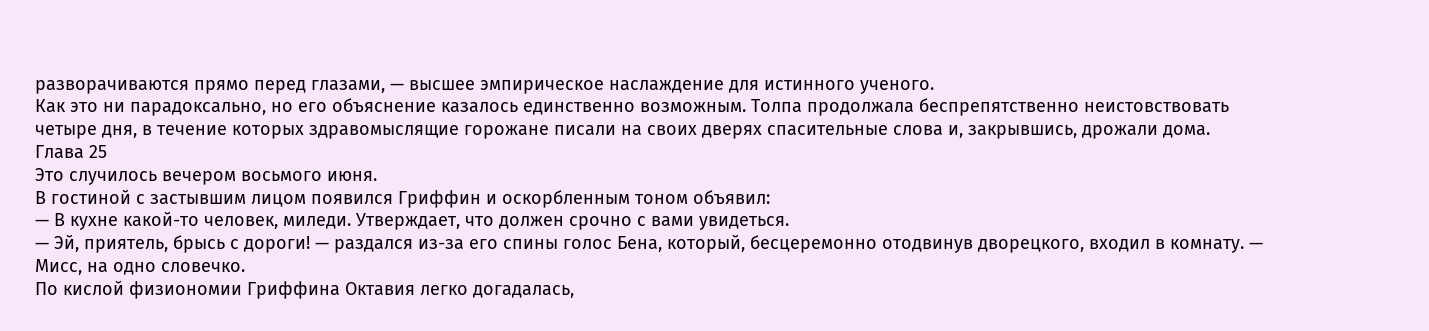разворачиваются прямо перед глазами, — высшее эмпирическое наслаждение для истинного ученого.
Как это ни парадоксально, но его объяснение казалось единственно возможным. Толпа продолжала беспрепятственно неистовствовать четыре дня, в течение которых здравомыслящие горожане писали на своих дверях спасительные слова и, закрывшись, дрожали дома.
Глава 25
Это случилось вечером восьмого июня.
В гостиной с застывшим лицом появился Гриффин и оскорбленным тоном объявил:
— В кухне какой-то человек, миледи. Утверждает, что должен срочно с вами увидеться.
— Эй, приятель, брысь с дороги! — раздался из-за его спины голос Бена, который, бесцеремонно отодвинув дворецкого, входил в комнату. — Мисс, на одно словечко.
По кислой физиономии Гриффина Октавия легко догадалась,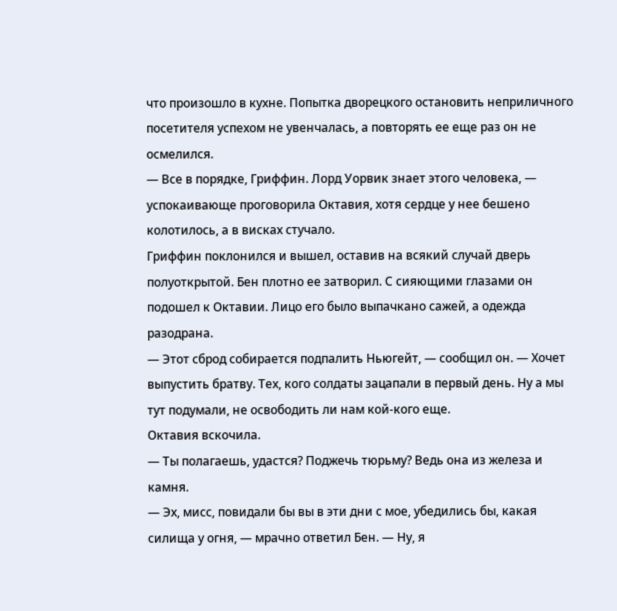что произошло в кухне. Попытка дворецкого остановить неприличного посетителя успехом не увенчалась, а повторять ее еще раз он не осмелился.
— Все в порядке, Гриффин. Лорд Уорвик знает этого человека, — успокаивающе проговорила Октавия, хотя сердце у нее бешено колотилось, а в висках стучало.
Гриффин поклонился и вышел, оставив на всякий случай дверь полуоткрытой. Бен плотно ее затворил. С сияющими глазами он подошел к Октавии. Лицо его было выпачкано сажей, а одежда разодрана.
— Этот сброд собирается подпалить Ньюгейт, — сообщил он. — Хочет выпустить братву. Тех, кого солдаты зацапали в первый день. Ну а мы тут подумали, не освободить ли нам кой-кого еще.
Октавия вскочила.
— Ты полагаешь, удастся? Поджечь тюрьму? Ведь она из железа и камня.
— Эх, мисс, повидали бы вы в эти дни с мое, убедились бы, какая силища у огня, — мрачно ответил Бен. — Ну, я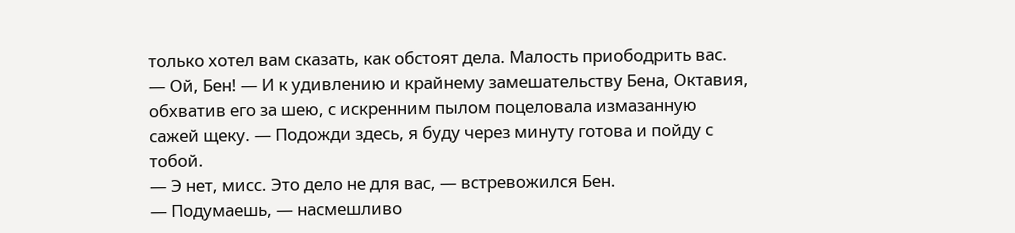только хотел вам сказать, как обстоят дела. Малость приободрить вас.
— Ой, Бен! — И к удивлению и крайнему замешательству Бена, Октавия, обхватив его за шею, с искренним пылом поцеловала измазанную сажей щеку. — Подожди здесь, я буду через минуту готова и пойду с тобой.
— Э нет, мисс. Это дело не для вас, — встревожился Бен.
— Подумаешь, — насмешливо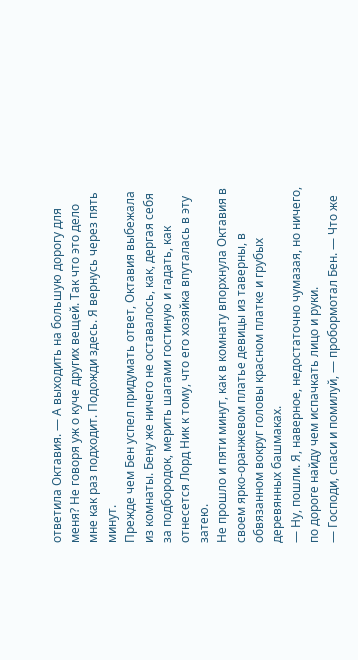ответила Октавия. — А выходить на большую дорогу для меня? Не говоря уж о куче других вещей. Так что это дело мне как раз подходит. Подожди здесь. Я вернусь через пять минут.
Прежде чем Бен успел придумать ответ, Октавия выбежала из комнаты. Бену же ничего не оставалось, как, дергая себя за подбородок, мерить шагами гостиную и гадать, как отнесется Лорд Ник к тому, что его хозяйка впуталась в эту затею.
Не прошло и пяти минут, как в комнату впорхнула Октавия в своем ярко-оранжевом платье девицы из таверны, в обвязанном вокруг головы красном платке и грубых деревянных башмаках.
— Ну, пошли. Я, наверное, недостаточно чумазая, но ничего, по дороге найду чем испачкать лицо и руки.
— Господи, спаси и помилуй, — пробормотал Бен. — Что же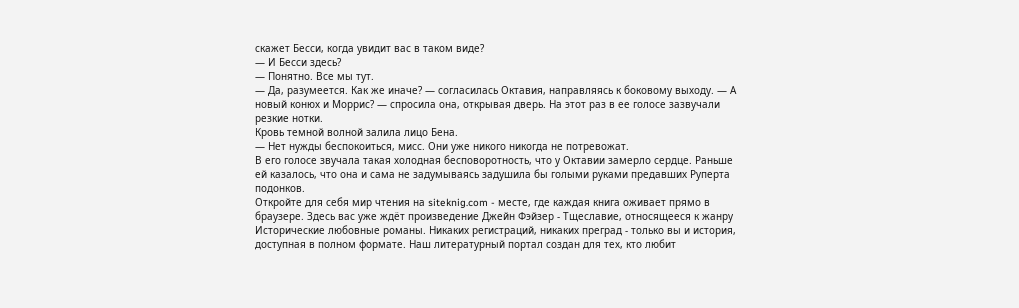скажет Бесси, когда увидит вас в таком виде?
— И Бесси здесь?
— Понятно. Все мы тут.
— Да, разумеется. Как же иначе? — согласилась Октавия, направляясь к боковому выходу. — А новый конюх и Моррис? — спросила она, открывая дверь. На этот раз в ее голосе зазвучали резкие нотки.
Кровь темной волной залила лицо Бена.
— Нет нужды беспокоиться, мисс. Они уже никого никогда не потревожат.
В его голосе звучала такая холодная бесповоротность, что у Октавии замерло сердце. Раньше ей казалось, что она и сама не задумываясь задушила бы голыми руками предавших Руперта подонков.
Откройте для себя мир чтения на siteknig.com - месте, где каждая книга оживает прямо в браузере. Здесь вас уже ждёт произведение Джейн Фэйзер - Тщеславие, относящееся к жанру Исторические любовные романы. Никаких регистраций, никаких преград - только вы и история, доступная в полном формате. Наш литературный портал создан для тех, кто любит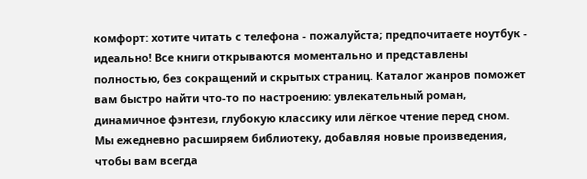комфорт: хотите читать с телефона - пожалуйста; предпочитаете ноутбук - идеально! Все книги открываются моментально и представлены полностью, без сокращений и скрытых страниц. Каталог жанров поможет вам быстро найти что-то по настроению: увлекательный роман, динамичное фэнтези, глубокую классику или лёгкое чтение перед сном. Мы ежедневно расширяем библиотеку, добавляя новые произведения, чтобы вам всегда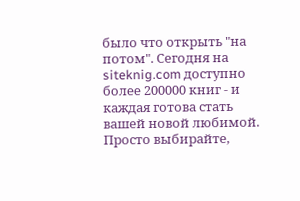было что открыть "на потом". Сегодня на siteknig.com доступно более 200000 книг - и каждая готова стать вашей новой любимой. Просто выбирайте,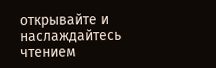открывайте и наслаждайтесь чтением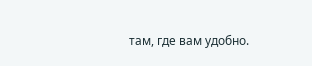там, где вам удобно.